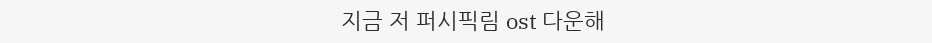지금 저 퍼시픽림 ost 다운해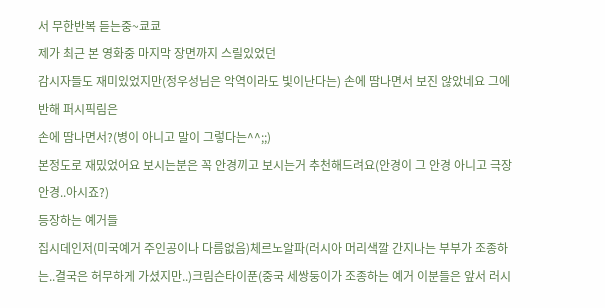서 무한반복 듣는중~쿄쿄
제가 최근 본 영화중 마지막 장면까지 스릴있었던
감시자들도 재미있었지만(정우성님은 악역이라도 빛이난다는) 손에 땀나면서 보진 않았네요 그에반해 퍼시픽림은
손에 땀나면서?(병이 아니고 말이 그렇다는^^;;)
본정도로 재밌었어요 보시는분은 꼭 안경끼고 보시는거 추천해드려요(안경이 그 안경 아니고 극장 안경..아시죠?)
등장하는 예거들
집시데인저(미국예거 주인공이나 다름없음)체르노알파(러시아 머리색깔 간지나는 부부가 조종하는..결국은 허무하게 가셨지만..)크림슨타이푼(중국 세쌍둥이가 조종하는 예거 이분들은 앞서 러시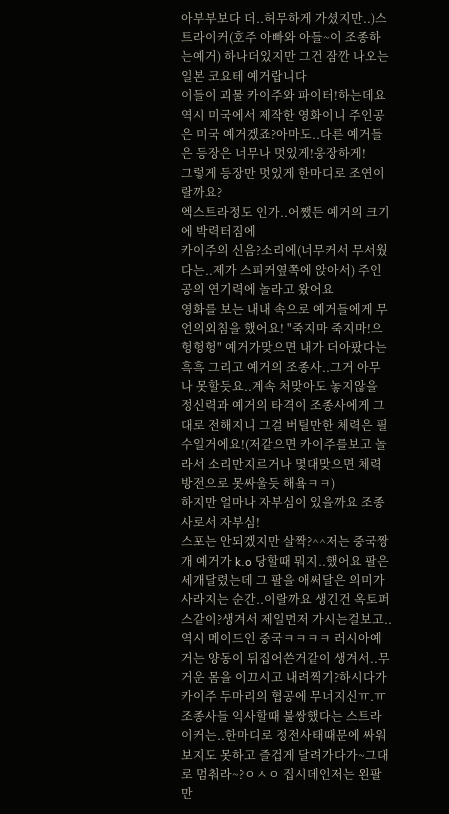아부부보다 더..허무하게 가셨지만..)스트라이커(호주 아빠와 아들~이 조종하는예거) 하나더있지만 그건 잠깐 나오는 일본 코요테 예거랍니다
이들이 괴물 카이주와 파이터!하는데요
역시 미국에서 제작한 영화이니 주인공은 미국 예거겠죠?아마도..다른 예거들은 등장은 너무나 멋있게!웅장하게!
그렇게 등장만 멋있게 한마디로 조연이랄까요?
엑스트라정도 인가..어쨌든 예거의 크기에 박력터짐에
카이주의 신음?소리에(너무커서 무서웠다는..제가 스피커옆쪽에 앉아서) 주인공의 연기력에 놀라고 왔어요
영화를 보는 내내 속으로 예거들에게 무언의외침을 했어요! "죽지마 죽지마!으헝헝헝" 예거가맞으면 내가 더아팠다는 흑흑 그리고 예거의 조종사..그거 아무나 못할듯요..계속 처맞아도 놓지않을 정신력과 예거의 타격이 조종사에게 그대로 전해지니 그걸 버틸만한 체력은 필수일거에요!(저같으면 카이주를보고 놀라서 소리만지르거나 몇대맞으면 체력방전으로 못싸울듯 해욬ㅋㅋ)
하지만 얼마나 자부심이 있을까요 조종사로서 자부심!
스포는 안되겠지만 살짝?^^저는 중국짱개 예거가 k.o 당할때 뭐지..했어요 팔은 세개달렸는데 그 팔을 애써달은 의미가 사라지는 순간..이랄까요 생긴건 옥토퍼스같이?생겨서 제일먼저 가시는걸보고..역시 메이드인 중국ㅋㅋㅋㅋ 러시아예거는 양동이 뒤집어쓴거같이 생겨서..무거운 몸을 이끄시고 내려찍기?하시다가 카이주 두마리의 협공에 무너지신ㅠ.ㅠ조종사들 익사할때 불쌍했다는 스트라이커는..한마디로 정전사태때문에 싸워보지도 못하고 즐겁게 달려가다가~그대로 멈춰라~?ㅇㅅㅇ 집시데인저는 왼팔만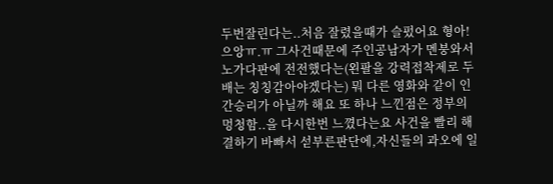두번잘린다는..처음 잘렸을때가 슬펐어요 형아!으앙ㅠ.ㅠ 그사건때문에 주인공남자가 멘붕와서 노가다판에 전전했다는(왼팔을 강력접착제로 두배는 칭칭감아야겠다는) 뭐 다른 영화와 같이 인간승리가 아닐까 해요 또 하나 느낀점은 정부의 멍청함..을 다시한번 느꼈다는요 사건을 빨리 해결하기 바빠서 섣부른판단에,자신들의 과오에 일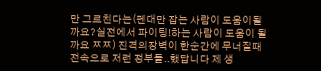만 그르친다는(펜대만 잡는 사람이 도움이될까요?실전에서 파이팅!하는 사람이 도움이 될까요 ㅉㅉ) 진격의장벽이 한순간에 무너질때 전속으로 저런 정부들..했답니다 제 생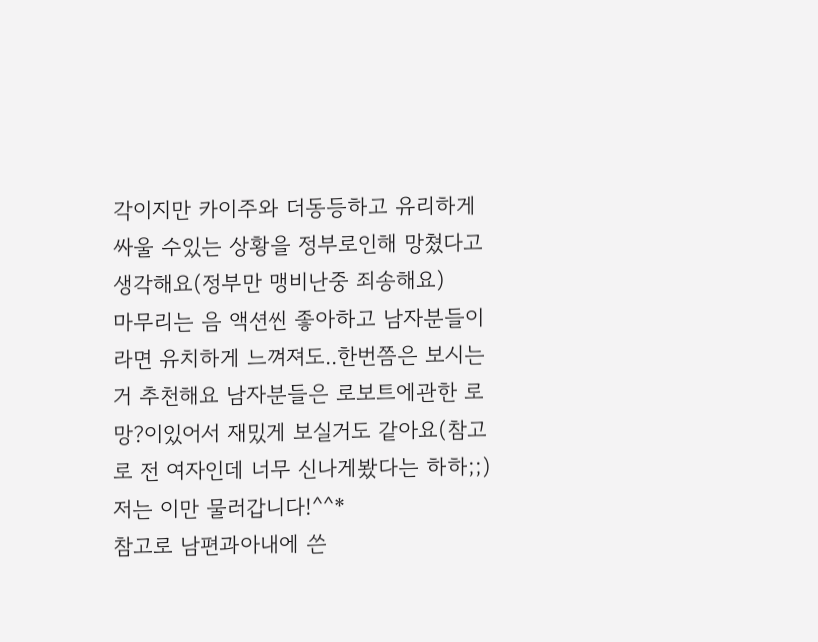각이지만 카이주와 더동등하고 유리하게 싸울 수있는 상황을 정부로인해 망쳤다고 생각해요(정부만 맹비난중 죄송해요)
마무리는 음 액션씬 좋아하고 남자분들이라면 유치하게 느껴져도..한번쯤은 보시는거 추천해요 남자분들은 로보트에관한 로망?이있어서 재밌게 보실거도 같아요(참고로 전 여자인데 너무 신나게봤다는 하하;;)
저는 이만 물러갑니다!^^*
참고로 남편과아내에 쓴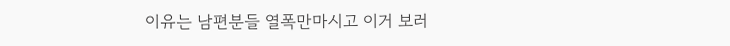이유는 남편분들 열폭만마시고 이거 보러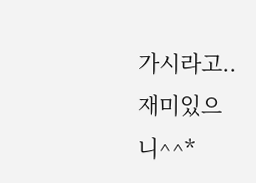가시라고..재미있으니^^*